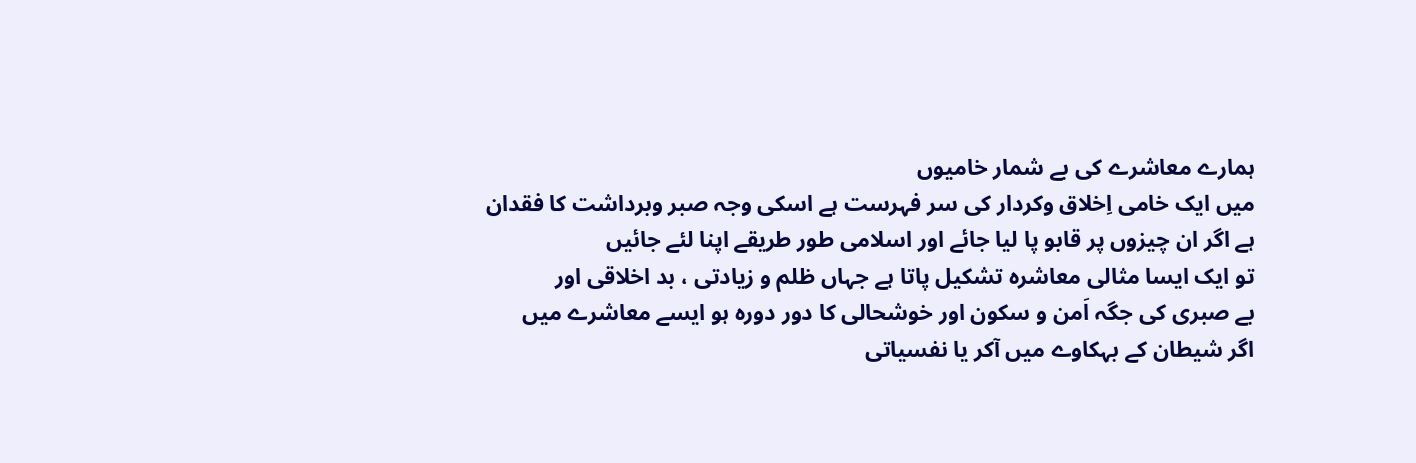ہمارے معاشرے کی بے شمار خامیوں
میں ایک خامی اِخلاق وکردار کی سر فہرست ہے اسکی وجہ صبر وبرداشت کا فقدان
ہے اگر ان چیزوں پر قابو پا لیا جائے اور اسلامی طور طریقے اپنا لئے جائیں
تو ایک ایسا مثالی معاشرہ تشکیل پاتا ہے جہاں ظلم و زیادتی ، بد اخلاقی اور
بے صبری کی جگہ اَمن و سکون اور خوشحالی کا دور دورہ ہو ایسے معاشرے میں
اگر شیطان کے بہکاوے میں آکر یا نفسیاتی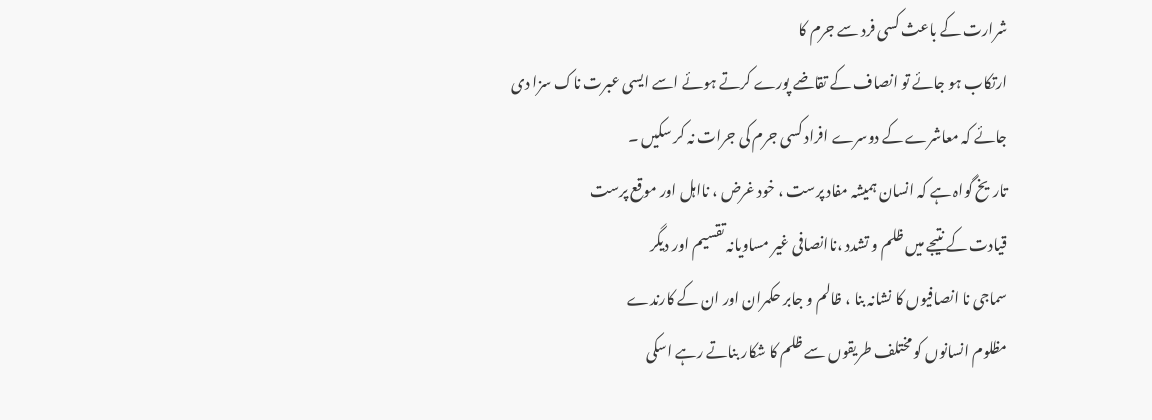شرارت کے باعث کسی فرد سے جرم کا
ارتکاب ہو جائے تو انصاف کے تقاضے پورے کرتے ہوئے اسے ایسی عبرت ناک سزا دی
جائے کہ معاشرے کے دوسرے افراد کسی جرم کی جرات نہ کر سکیں ۔
تاریخ گواہ ہے کہ انسان ہمیشہ مفاد پرست ، خود غرض ، نااہل اور موقع پرست
قیادت کے نتیجے میں ظلم و تشدد ،ناانصافی غیر مساویانہ تقسیم اور دیگر
سماجی نا انصافیوں کا نشانہ بنا ، ظالم و جابر حکمران اور ان کے کارندے
مظلوم انسانوں کو مختلف طریقوں سے ظلم کا شکار بناتے رہے اسکی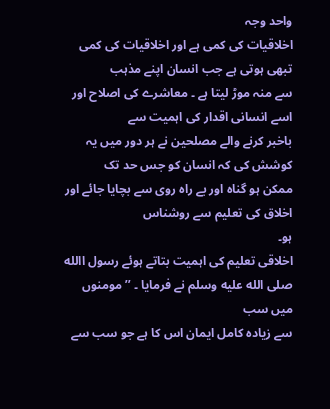واحد وجہ
اخلاقیات کی کمی ہے اور اخلاقیات کی کمی تبھی ہوتی ہے جب انسان اپنے مذہب
سے منہ موڑ لیتا ہے ۔ معاشرے کی اصلاح اور اسے انسانی اقدار کی اہمیت سے
باخبر کرنے والے مصلحین نے ہر دور میں یہ کوشش کی کہ انسان کو جس حد تک
ممکن ہو گناہ اور بے راہ روی سے بچایا جائے اور اخلاق کی تعلیم سے روشناس
ہو۔
اخلاقی تعلیم کی اہمیت بتاتے ہوئے رسول االله صلى الله عليه وسلم نے فرمایا ۔ ’’ مومنوں میں سب
سے زیادہ کامل ایمان اس کا ہے جو سب سے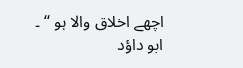اچھے اخلاق والا ہو ‘‘ ۔ ابو داؤد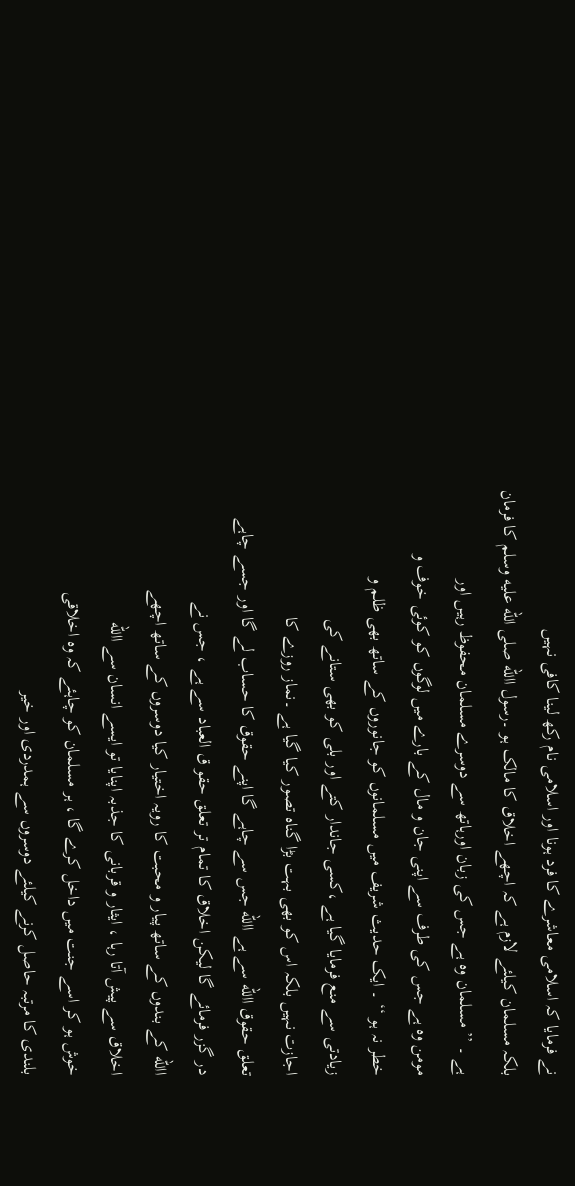نے فرمایا کہ اسلامی معاشرے کا فرد ہونا اور اسلامی نام رکھ لینا کافی نہیں
بلکہ مسلمان کیلئے لازم ہے کہ اچھے اخلاق کا مالک ہو ۔رسول االله صلى الله عليه وسلم کا فرمان
ہے ۔ ’’ مسلمان وہ ہے جس کی زبان اورہاتھ سے دوسرے مسلمان محفوظ رہیں اور
مومن وہ ہے جس کی طرف سے اپنی جان و مال کے بارے میں لوگوں کو کوئی خوف و
خطر نہ ہو ‘‘ ۔ ایک حدیث شریف میں مسلمانوں کو جانوروں کے ساتھ بھی ظلم و
زیادتی سے منع فرمایا گیا ہے ،کسی جاندار کتے اور بلی کو بھی ستانے کی
اجازت نہیں بلکہ اس کو بھی بہت بڑا گناہ تصور کیا گیا ہے ۔نماز روزے کا
تعلق حقوق االله سے ہے االله جس سے چاہے گا اپنے حقوق کا حساب لے گا اور جسے چاہے
در گزر فرمائے گا لیکن اخلاق کا تمام تر تعلق حقو ق العباد سے ہے ، جس نے
االله کے بندوں کے ساتھ پیار و محبت کا رویہ اختیار کیا دوسروں کے ساتھ اچھے
اخلاق سے پیش آتا رہا ، ایثار و قربانی کا جذبہ اپنایا تو ایسے انسان سے االله
خوش ہو کر اسے جنت میں داخل کرے گا ، ہر مسلمان کو چاہئے کہ وہ اخلاقی
بلندی کا مرتبہ حاصل کرنے کیلئے دوسروں سے ہمدردی اور خیر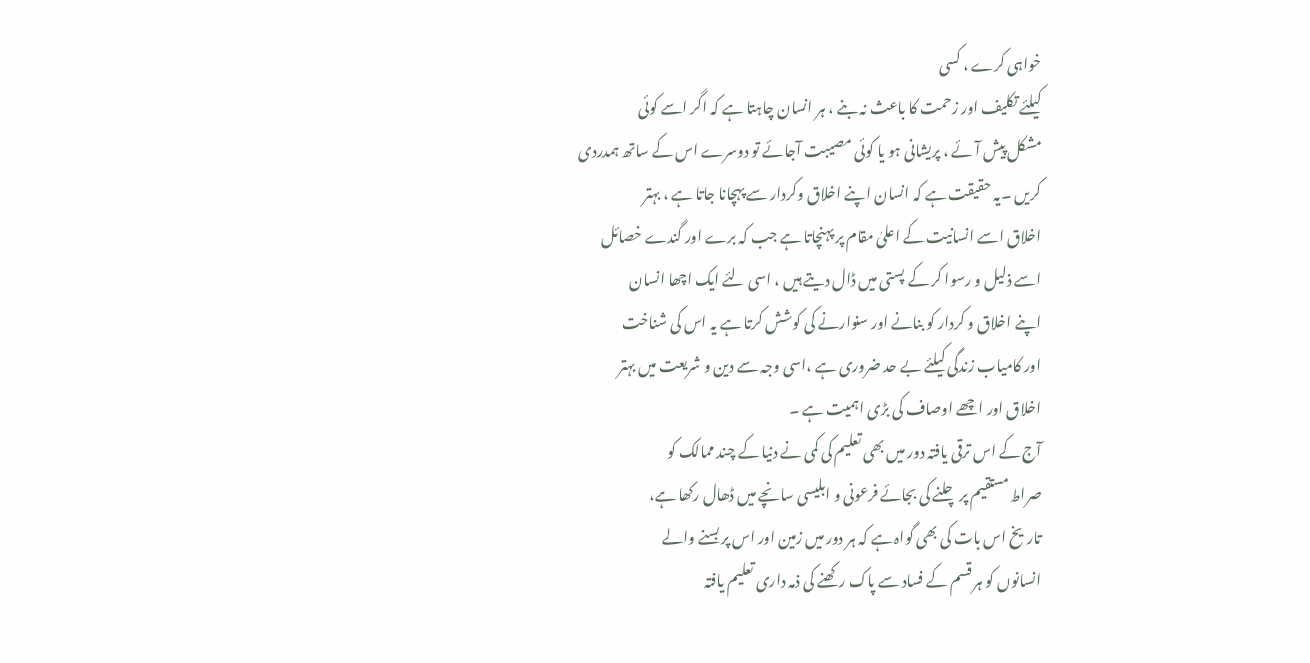خواہی کرے ، کسی
کیلئے تکلیف اور زحمت کا باعث نہ بنے ، ہر انسان چاہتا ہے کہ اگر اسے کوئی
مشکل پیش آئے ، پریشانی ہو یا کوئی مصیبت آجائے تو دوسرے اس کے ساتھ ہمدردی
کریں ۔یہ حقیقت ہے کہ انسان اپنے اخلاق وکردار سے پہچانا جاتا ہے ، بہتر
اخلاق اسے انسانیت کے اعلیٰ مقام پر پہنچاتا ہے جب کہ برے اور گندے خصائل
اسے ذلیل و رسوا کر کے پستی میں ڈال دیتے ہیں ، اسی لئے ایک اچھا انسان
اپنے اخلاق و کردار کو بنانے اور سنوارنے کی کوشش کرتا ہے یہ اس کی شناخت
اور کامیاب زندگی کیلئے بے حد ضروری ہے ،اسی وجہ سے دین و شریعت میں بہتر
اخلاق اور اچھے اوصاف کی بڑی اہمیت ہے ۔
آج کے اس ترقی یافتہ دور میں بھی تعلیم کی کمی نے دنیا کے چند ممالک کو
صراط مستقیم پر چلنے کی بجائے فرعونی و ابلیسی سانچے میں ڈھال رکھا ہے،
تاریخ اس بات کی بھی گواہ ہے کہ ہر دور میں زمین اور اس پر بسنے والے
انسانوں کو ہر قسم کے فساد سے پاک رکھنے کی ذمہ داری تعلیم یافتہ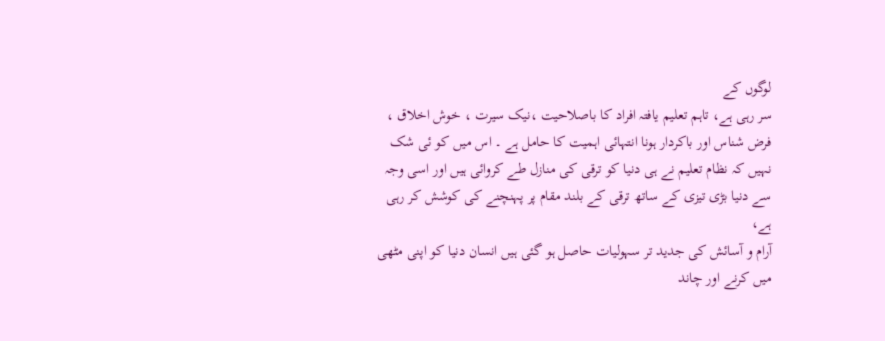لوگوں کے
سر رہی ہے، تاہم تعلیم یافتہ افراد کا باصلاحیت ،نیک سیرت ، خوش اخلاق ،
فرض شناس اور باکردار ہونا انتہائی اہمیت کا حامل ہے ۔ اس میں کو ئی شک
نہیں کہ نظام تعلیم نے ہی دنیا کو ترقی کی منازل طے کروائی ہیں اور اسی وجہ
سے دنیا بڑی تیزی کے ساتھ ترقی کے بلند مقام پر پہنچنے کی کوشش کر رہی ہے،
آرام و آسائش کی جدید تر سہولیات حاصل ہو گئی ہیں انسان دنیا کو اپنی مٹھی
میں کرنے اور چاند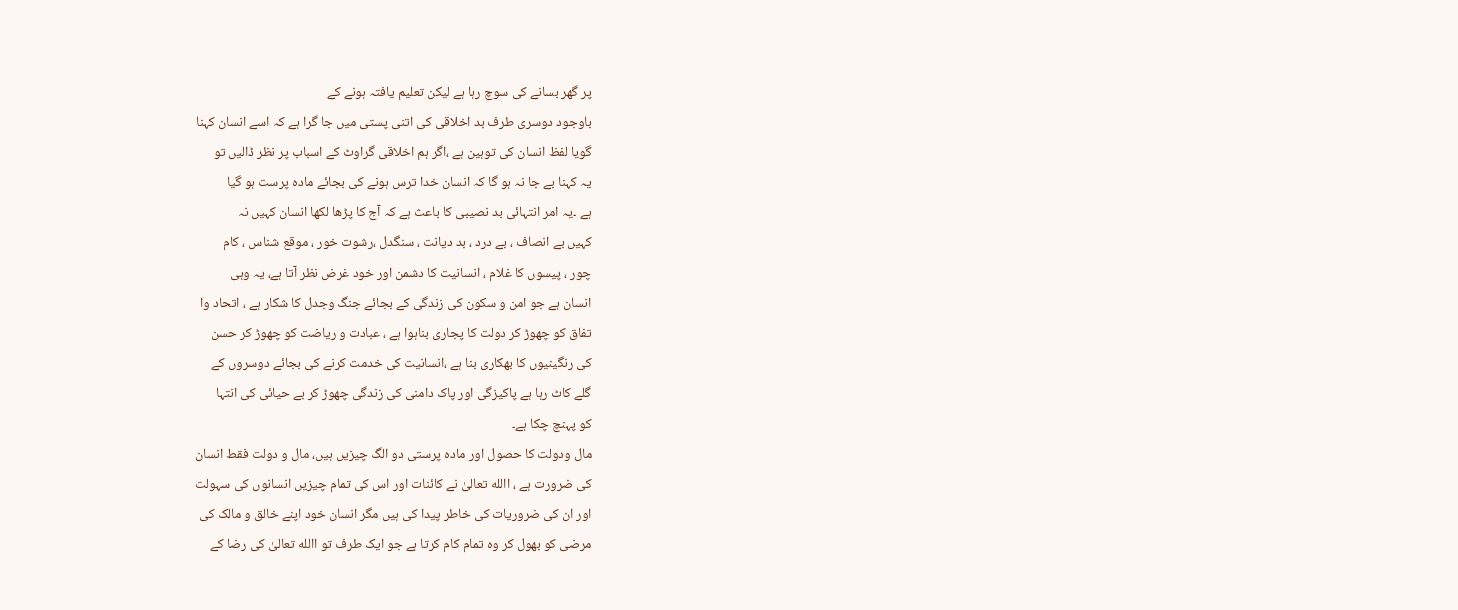پر گھر بسانے کی سوچ رہا ہے لیکن تعلیم یافتہ ہونے کے
باوجود دوسری طرف بد اخلاقی کی اتنی پستی میں جا گرا ہے کہ اسے انسان کہنا
گویا لفظ انسان کی توہین ہے ،اگر ہم اخلاقی گراوٹ کے اسباب پر نظر ڈالیں تو
یہ کہنا بے جا نہ ہو گا کہ انسان خدا ترس ہونے کی بجائے مادہ پرست ہو گیا
ہے ۔یہ امر انتہائی بد نصیبی کا باعث ہے کہ آج کا پڑھا لکھا انسان کہیں نہ
کہیں بے انصاف ، بے درد ، بد دیانت ، سنگدل ،رشوت خور ، موقع شناس ، کام
چور ، پیسوں کا غلام ، انسانیت کا دشمن اور خود غرض نظر آتا ہے، یہ وہی
انسان ہے جو امن و سکون کی زندگی کے بجائے جنگ وجدل کا شکار ہے ، اتحاد وا
تفاق کو چھوڑ کر دولت کا پجاری بناہوا ہے ، عبادت و ریاضت کو چھوڑ کر حسن
کی رنگینیوں کا بھکاری بنا ہے ،انسانیت کی خدمت کرنے کی بجائے دوسروں کے
گلے کاٹ رہا ہے پاکیزگی اور پاک دامنی کی زندگی چھوڑ کر بے حیائی کی انتہا
کو پہنچ چکا ہے۔
مال ودولت کا حصول اور مادہ پرستی دو الگ چیزیں ہیں، مال و دولت فقط انسان
کی ضرورت ہے ، االله تعالیٰ نے کائنات اور اس کی تمام چیزیں انسانوں کی سہولت
اور ان کی ضروریات کی خاطر پیدا کی ہیں مگر انسان خود اپنے خالق و مالک کی
مرضی کو بھول کر وہ تمام کام کرتا ہے جو ایک طرف تو االله تعالیٰ کی رضا کے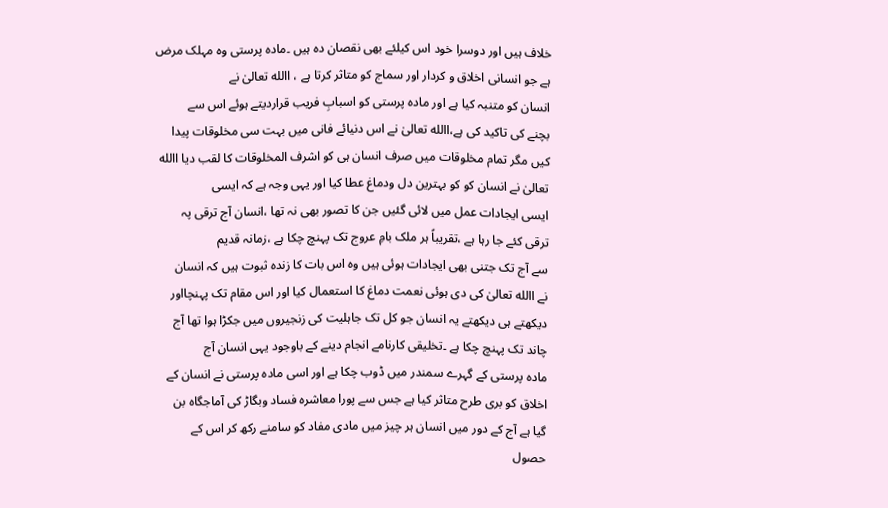خلاف ہیں اور دوسرا خود اس کیلئے بھی نقصان دہ ہیں ۔مادہ پرستی وہ مہلک مرض
ہے جو انسانی اخلاق و کردار اور سماج کو متاثر کرتا ہے ، االله تعالیٰ نے
انسان کو متنبہ کیا ہے اور مادہ پرستی کو اسبابِ فریب قراردیتے ہوئے اس سے
بچنے کی تاکید کی ہے،االله تعالیٰ نے اس دنیائے فانی میں بہت سی مخلوقات پیدا
کیں مگر تمام مخلوقات میں صرف انسان ہی کو اشرف المخلوقات کا لقب دیا االله
تعالیٰ نے انسان کو کو بہترین دل ودماغ عطا کیا اور یہی وجہ ہے کہ ایسی
ایسی ایجادات عمل میں لائی گئیں جن کا تصور بھی نہ تھا ،انسان آج ترقی پہ
ترقی کئے جا رہا ہے ،تقریباً ہر ملک بامِ عروج تک پہنچ چکا ہے ،زمانہ قدیم
سے آج تک جتنی بھی ایجادات ہوئی ہیں وہ اس بات کا زندہ ثبوت ہیں کہ انسان
نے االله تعالیٰ کی دی ہوئی نعمت دماغ کا استعمال کیا اور اس مقام تک پہنچااور
دیکھتے ہی دیکھتے یہ انسان جو کل تک جاہلیت کی زنجیروں میں جکڑا ہوا تھا آج
چاند تک پہنچ چکا ہے ۔تخلیقی کارنامے انجام دینے کے باوجود یہی انسان آج
مادہ پرستی کے گہرے سمندر میں ڈوب چکا ہے اور اسی مادہ پرستی نے انسان کے
اخلاق کو بری طرح متاثر کیا ہے جس سے پورا معاشرہ فساد وبگاڑ کی آماجگاہ بن
گیا ہے آج کے دور میں انسان ہر چیز میں مادی مفاد کو سامنے رکھ کر اس کے
حصول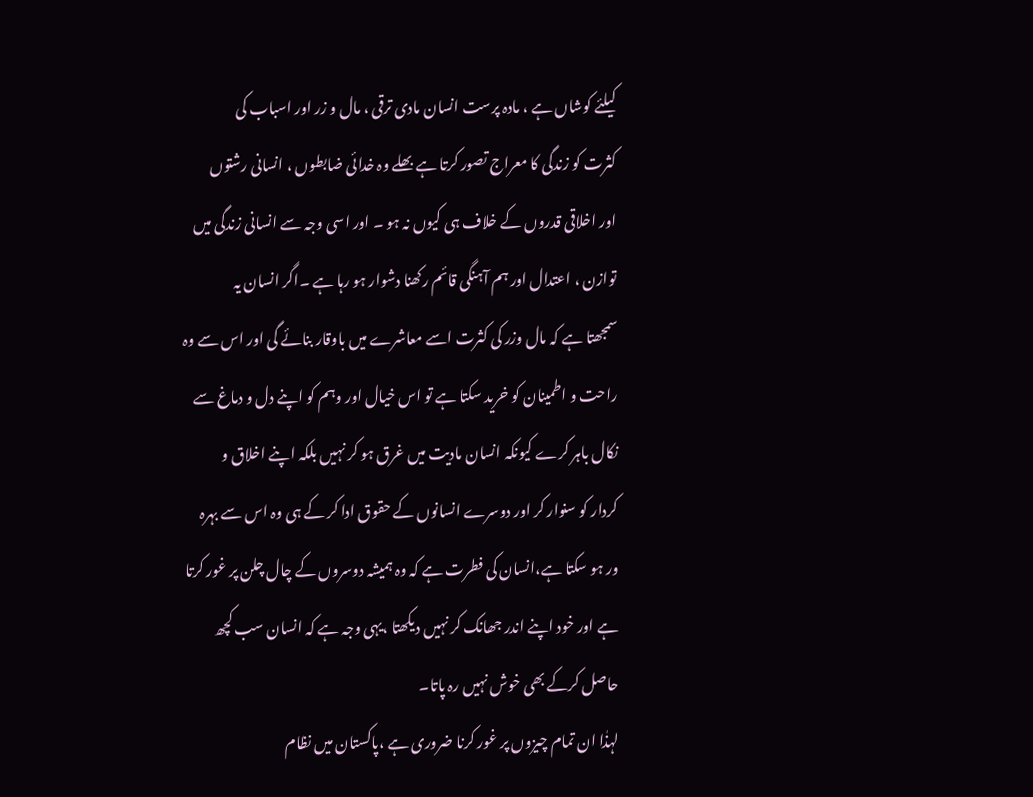کیلئے کوشاں ہے ، مادہ پرست انسان مادی ترقی ، مال و زر اور اسباب کی
کثرت کو زندگی کا معراج تصور کرتا ہے بھلے وہ خدائی ضابطوں ، انسانی رشتوں
اور اخلاقی قدروں کے خلاف ہی کیوں نہ ہو ۔ اور اسی وجہ سے انسانی زندگی میں
توازن ، اعتدال اور ہم آہنگی قائم رکھنا دشوار ہو رہا ہے ۔اگر انسان یہ
سمجھتا ہے کہ مال وزر کی کثرت اسے معاشرے میں باوقار بنائے گی اور اس سے وہ
راحت و اطمینان کو خرید سکتا ہے تو اس خیال اور وہم کو اپنے دل و دماغ سے
نکال باہر کرے کیونکہ انسان مادیت میں غرق ہو کر نہیں بلکہ اپنے اخلاق و
کردار کو سنوار کر اور دوسرے انسانوں کے حقوق ادا کر کے ہی وہ اس سے بہرہ
ور ہو سکتا ہے،انسان کی فطرت ہے کہ وہ ہمیشہ دوسروں کے چال چلن پر غور کرتا
ہے اور خود اپنے اندر جھانک کر نہیں دیکھتا ،یہی وجہ ہے کہ انسان سب کچھ
حاصل کرکے بھی خوش نہیں رہ پاتا۔
لہذٰا ان تمام چیزوں پر غور کرنا ضروری ہے ،پاکستان میں نظام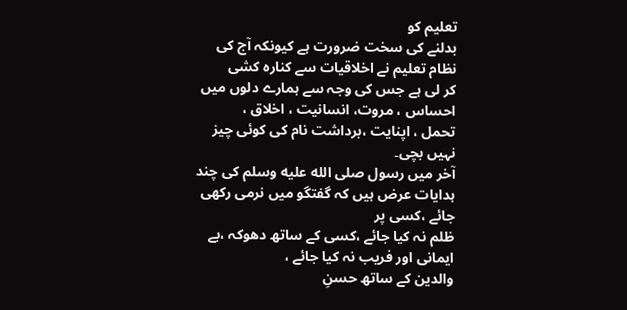تعلیم کو
بدلنے کی سخت ضرورت ہے کیونکہ آج کی نظام تعلیم نے اخلاقیات سے کنارہ کشی
کر لی ہے جس کی وجہ سے ہمارے دلوں میں احساس ، مروت، انسانیت ، اخلاق ،
تحمل ، اپنایت ،برداشت نام کی کوئی چیز نہیں بچی۔
آخر میں رسول صلى الله عليه وسلم کی چند ہدایات عرض ہیں کہ گفتگو میں نرمی رکھی جائے ،کسی پر
ظلم نہ کیا جائے ،کسی کے ساتھ دھوکہ ،بے ایمانی اور فریب نہ کیا جائے ،
والدین کے ساتھ حسنِ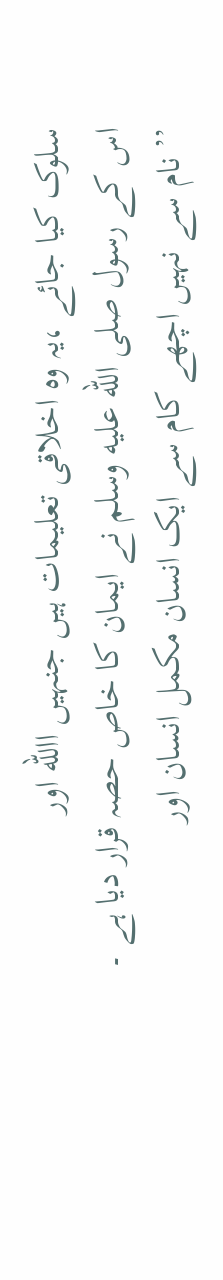سلوک کیا جائے ،یہ وہ اخلاقی تعلیمات ہیں جنہیں االله اور
اس کے رسول صلى الله عليه وسلم نے ایمان کا خاص حصہ قرار دیا ہے ۔
’’ نام سے نہیں اچھے کام سے ایک انسان مکمل انسان اور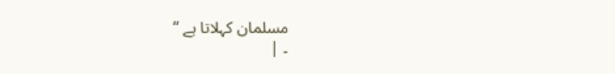مسلمان کہلاتا ہے ‘‘
۔ |